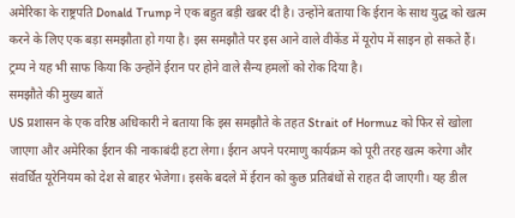अमेरिका के राष्ट्रपति Donald Trump ने एक बहुत बड़ी खबर दी है। उन्होंने बताया कि ईरान के साथ युद्ध को खत्म करने के लिए एक बड़ा समझौता हो गया है। इस समझौते पर इस आने वाले वीकेंड में यूरोप में साइन हो सकते हैं। ट्रम्प ने यह भी साफ किया कि उन्होंने ईरान पर होने वाले सैन्य हमलों को रोक दिया है।
समझौते की मुख्य बातें
US प्रशासन के एक वरिष्ठ अधिकारी ने बताया कि इस समझौते के तहत Strait of Hormuz को फिर से खोला जाएगा और अमेरिका ईरान की नाकाबंदी हटा लेगा। ईरान अपने परमाणु कार्यक्रम को पूरी तरह खत्म करेगा और संवर्धित यूरेनियम को देश से बाहर भेजेगा। इसके बदले में ईरान को कुछ प्रतिबंधों से राहत दी जाएगी। यह डील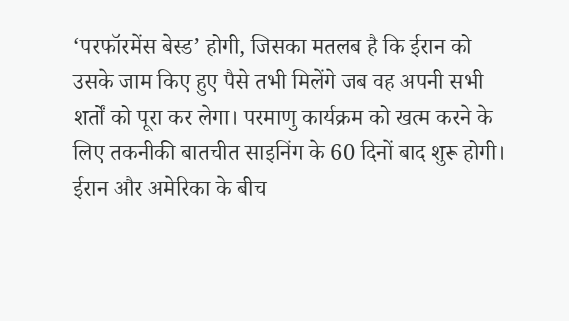‘परफॉरमेंस बेस्ड’ होगी, जिसका मतलब है कि ईरान को उसके जाम किए हुए पैसे तभी मिलेंगे जब वह अपनी सभी शर्तों को पूरा कर लेगा। परमाणु कार्यक्रम को खत्म करने के लिए तकनीकी बातचीत साइनिंग के 60 दिनों बाद शुरू होगी।
ईरान और अमेरिका के बीच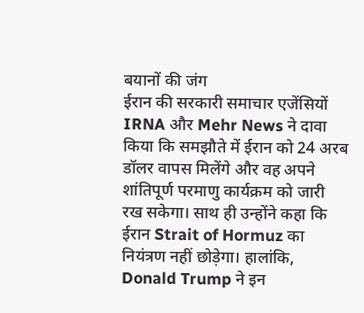बयानों की जंग
ईरान की सरकारी समाचार एजेंसियों IRNA और Mehr News ने दावा किया कि समझौते में ईरान को 24 अरब डॉलर वापस मिलेंगे और वह अपने शांतिपूर्ण परमाणु कार्यक्रम को जारी रख सकेगा। साथ ही उन्होंने कहा कि ईरान Strait of Hormuz का नियंत्रण नहीं छोड़ेगा। हालांकि, Donald Trump ने इन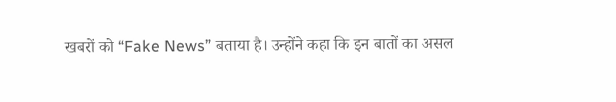खबरों को “Fake News” बताया है। उन्होंने कहा कि इन बातों का असल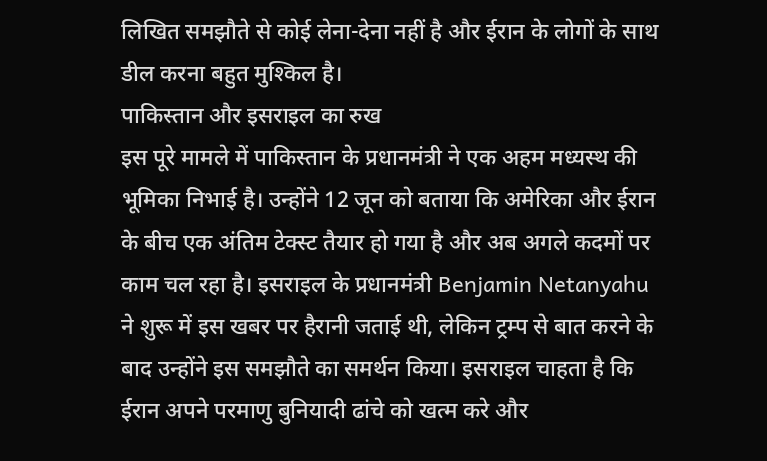लिखित समझौते से कोई लेना-देना नहीं है और ईरान के लोगों के साथ डील करना बहुत मुश्किल है।
पाकिस्तान और इसराइल का रुख
इस पूरे मामले में पाकिस्तान के प्रधानमंत्री ने एक अहम मध्यस्थ की भूमिका निभाई है। उन्होंने 12 जून को बताया कि अमेरिका और ईरान के बीच एक अंतिम टेक्स्ट तैयार हो गया है और अब अगले कदमों पर काम चल रहा है। इसराइल के प्रधानमंत्री Benjamin Netanyahu ने शुरू में इस खबर पर हैरानी जताई थी, लेकिन ट्रम्प से बात करने के बाद उन्होंने इस समझौते का समर्थन किया। इसराइल चाहता है कि ईरान अपने परमाणु बुनियादी ढांचे को खत्म करे और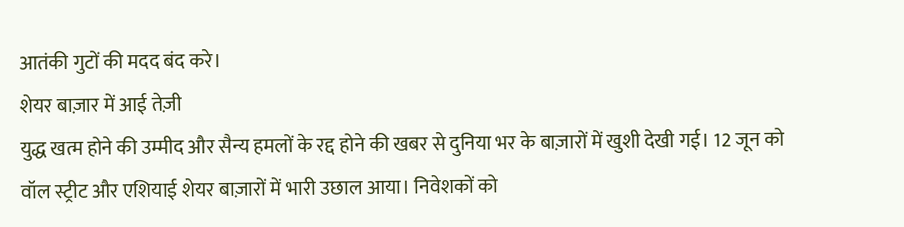आतंकी गुटों की मदद बंद करे।
शेयर बाज़ार में आई तेज़ी
युद्ध खत्म होने की उम्मीद और सैन्य हमलों के रद्द होने की खबर से दुनिया भर के बाज़ारों में खुशी देखी गई। 12 जून को वॉल स्ट्रीट और एशियाई शेयर बाज़ारों में भारी उछाल आया। निवेशकों को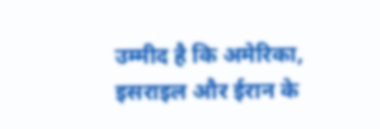उम्मीद है कि अमेरिका, इसराइल और ईरान के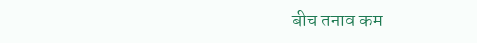बीच तनाव कम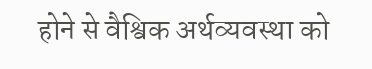होने से वैश्विक अर्थव्यवस्था को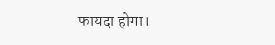फायदा होगा।